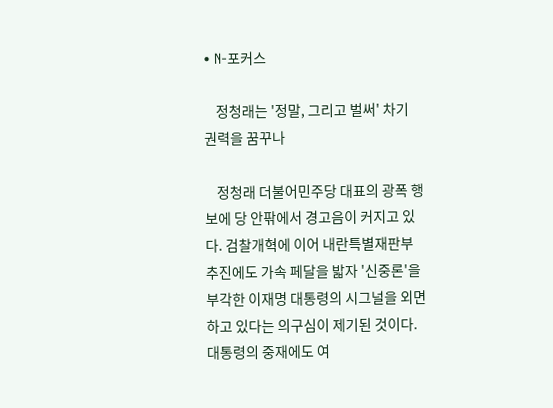• N-포커스

    정청래는 '정말, 그리고 벌써' 차기 권력을 꿈꾸나

    정청래 더불어민주당 대표의 광폭 행보에 당 안팎에서 경고음이 커지고 있다. 검찰개혁에 이어 내란특별재판부 추진에도 가속 페달을 밟자 '신중론'을 부각한 이재명 대통령의 시그널을 외면하고 있다는 의구심이 제기된 것이다. 대통령의 중재에도 여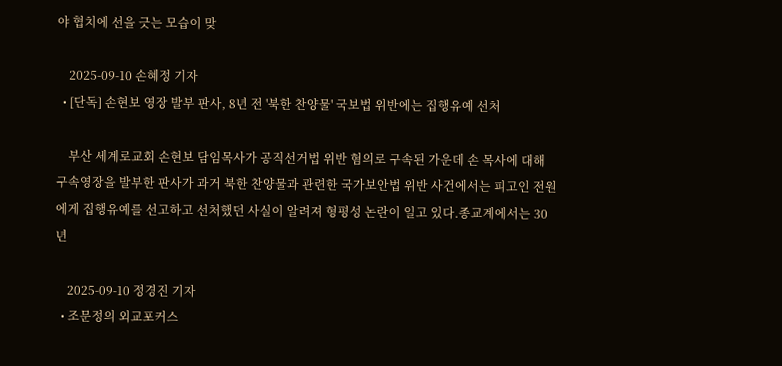야 협치에 선을 긋는 모습이 맞

    2025-09-10 손혜정 기자
  • [단독] 손현보 영장 발부 판사, 8년 전 '북한 찬양물' 국보법 위반에는 집행유예 선처

    부산 세계로교회 손현보 담임목사가 공직선거법 위반 혐의로 구속된 가운데 손 목사에 대해 구속영장을 발부한 판사가 과거 북한 찬양물과 관련한 국가보안법 위반 사건에서는 피고인 전원에게 집행유예를 선고하고 선처했던 사실이 알려져 형평성 논란이 일고 있다.종교계에서는 30년

    2025-09-10 정경진 기자
  • 조문정의 외교포커스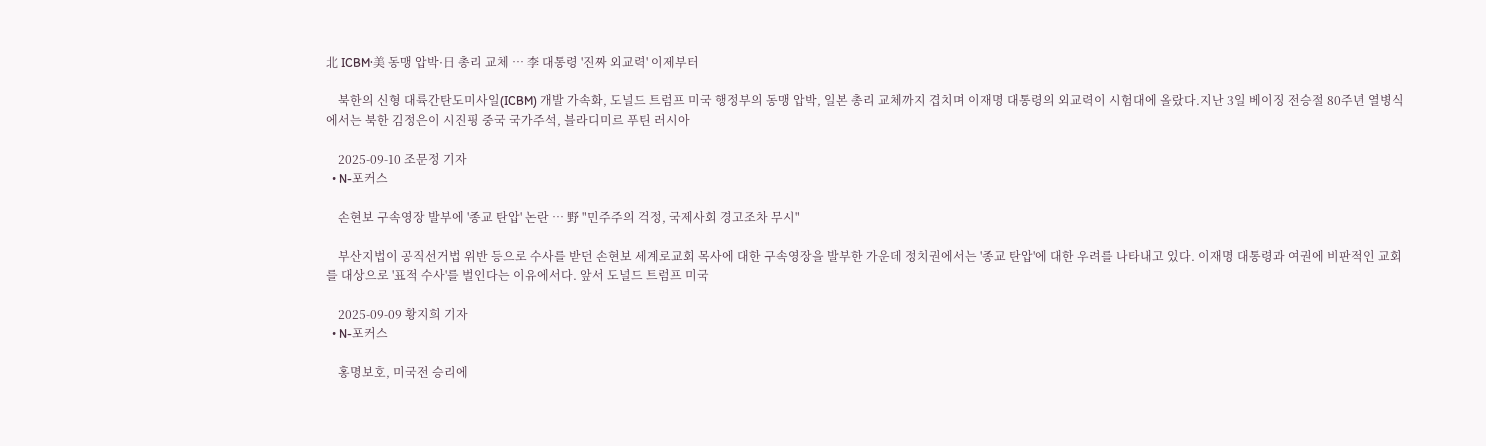北 ICBM·美 동맹 압박·日 총리 교체 … 李 대통령 '진짜 외교력' 이제부터

    북한의 신형 대륙간탄도미사일(ICBM) 개발 가속화, 도널드 트럼프 미국 행정부의 동맹 압박, 일본 총리 교체까지 겹치며 이재명 대통령의 외교력이 시험대에 올랐다.지난 3일 베이징 전승절 80주년 열병식에서는 북한 김정은이 시진핑 중국 국가주석, 블라디미르 푸틴 러시아

    2025-09-10 조문정 기자
  • N-포커스

    손현보 구속영장 발부에 '종교 탄압' 논란 … 野 "민주주의 걱정, 국제사회 경고조차 무시"

    부산지법이 공직선거법 위반 등으로 수사를 받던 손현보 세계로교회 목사에 대한 구속영장을 발부한 가운데 정치권에서는 '종교 탄압'에 대한 우려를 나타내고 있다. 이재명 대통령과 여권에 비판적인 교회를 대상으로 '표적 수사'를 벌인다는 이유에서다. 앞서 도널드 트럼프 미국

    2025-09-09 황지희 기자
  • N-포커스

    홍명보호, 미국전 승리에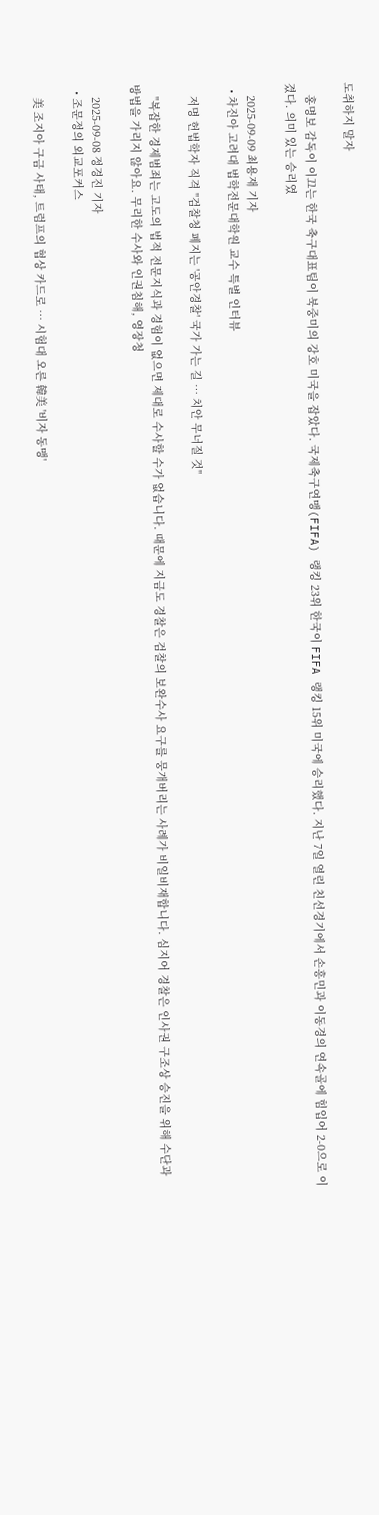도취하지 말자

    홍명보 감독이 이끄는 한국 축구대표팀이 북중미의 강호 미국을 잡았다. 국제축구연맹(FIFA) 랭킹 23위 한국이 FIFA 랭킹 15위 미국에 승리했다. 지난 7일 열린 친선경기에서 손흥민과 이동경의 연속골에 힘입어 2-0으로 이겼다. 의미 있는 승리였

    2025-09-09 최용재 기자
  • 차진아 고려대 법학전문대학원 교수 특별 인터뷰

    저명 헌법학자 직격 "검찰청 폐지는 '공안경찰' 국가 가는 길 … 치안 무너질 것"

    "복잡한 경제범죄는 고도의 법적 전문지식과 경험이 없으면 제대로 수사할 수가 없습니다. 때문에 지금도 경찰은 검찰의 보완수사 요구를 뭉개버리는 사례가 비일비재합니다. 심지어 경찰은 인사권 구조상 승진을 위해 수단과 방법을 가리지 않아요. 무리한 수사와 인권침해, 영장청

    2025-09-08 정경진 기자
  • 조문정의 외교포커스

    美 조지아 구금 사태, 트럼프의 협상 카드로 … 시험대 오른 韓美 '비자 동맹'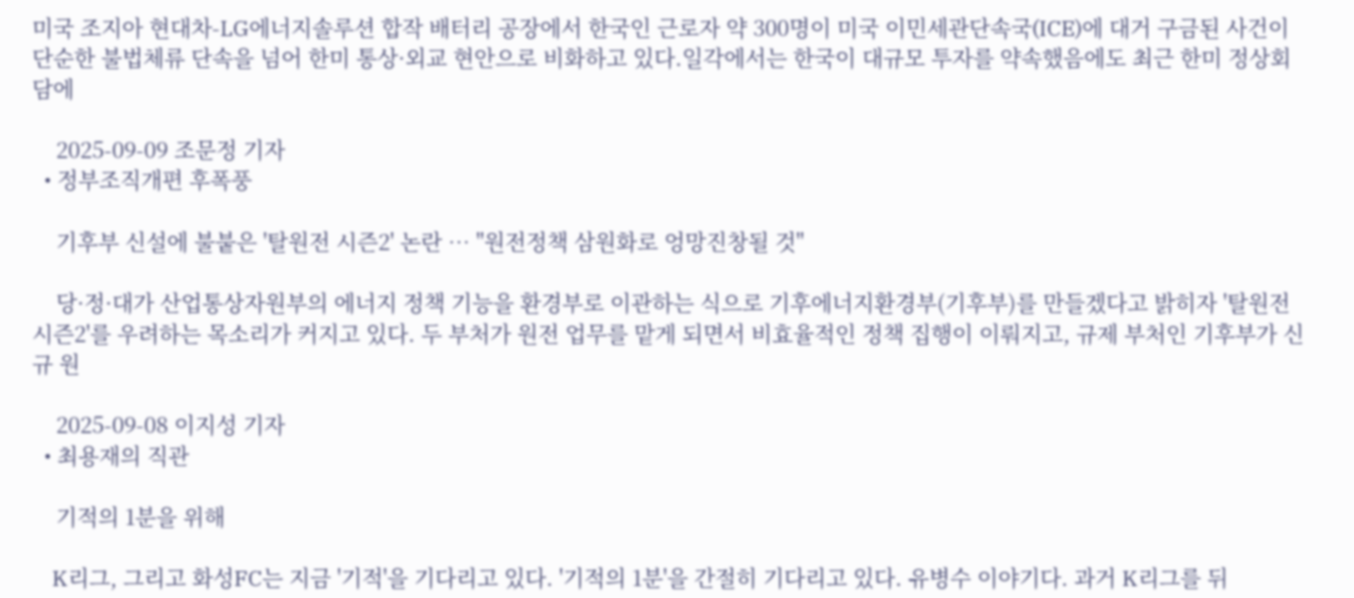미국 조지아 현대차-LG에너지솔루션 합작 배터리 공장에서 한국인 근로자 약 300명이 미국 이민세관단속국(ICE)에 대거 구금된 사건이 단순한 불법체류 단속을 넘어 한미 통상·외교 현안으로 비화하고 있다.일각에서는 한국이 대규모 투자를 약속했음에도 최근 한미 정상회담에

    2025-09-09 조문정 기자
  • 정부조직개편 후폭풍

    기후부 신설에 불붙은 '탈원전 시즌2' 논란 … "원전정책 삼원화로 엉망진창될 것"

    당·정·대가 산업통상자원부의 에너지 정책 기능을 환경부로 이관하는 식으로 기후에너지환경부(기후부)를 만들겠다고 밝히자 '탈원전 시즌2'를 우려하는 목소리가 커지고 있다. 두 부처가 원전 업무를 맡게 되면서 비효율적인 정책 집행이 이뤄지고, 규제 부처인 기후부가 신규 원

    2025-09-08 이지성 기자
  • 최용재의 직관

    기적의 1분을 위해

    K리그, 그리고 화성FC는 지금 '기적'을 기다리고 있다. '기적의 1분'을 간절히 기다리고 있다. 유병수 이야기다. 과거 K리그를 뒤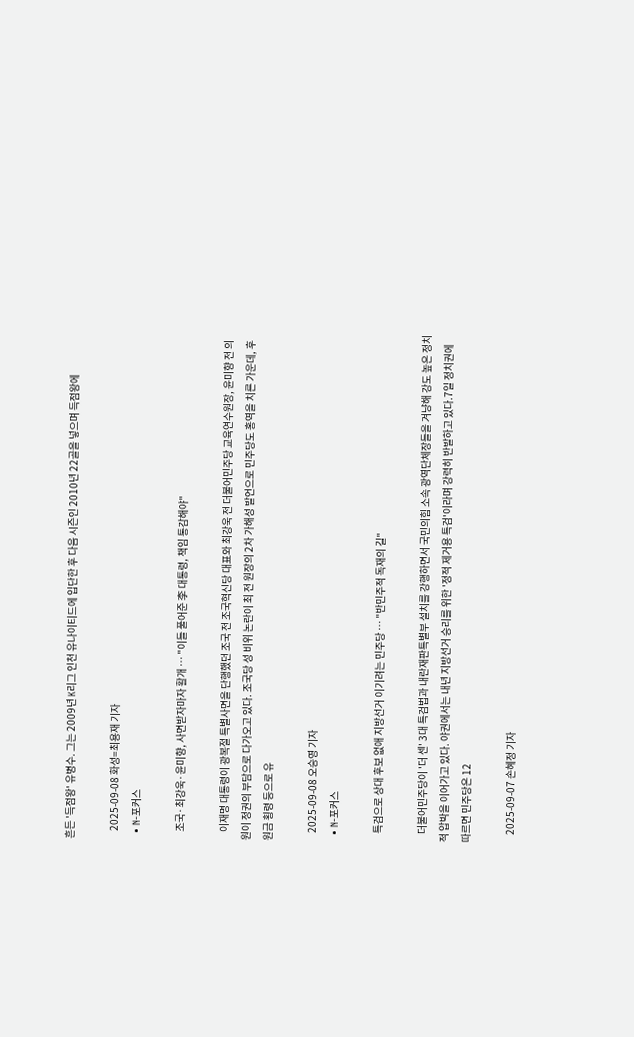흔든 '득점왕' 유병수. 그는 2009년 K리그 인천 유나이티드에 입단한 후 다음 시즌인 2010년 22골을 넣으며 득점왕에

    2025-09-08 화성=최용재 기자
  • N-포커스

    조국·최강욱·윤미향, 사면받자마자 활개 … "이들 풀어준 李 대통령, 책임 통감해야"

    이재명 대통령이 광복절 특별사면을 단행했던 조국 전 조국혁신당 대표와 최강욱 전 더불어민주당 교육연수원장, 윤미향 전 의원이 정권의 부담으로 다가오고 있다. 조국당 성 비위 논란이 최 전 원장의 2차 가해성 발언으로 민주당도 홍역을 치른 가운데, 후원금 횡령 등으로 유

    2025-09-08 오승영 기자
  • N-포커스

    특검으로 상대 후보 없애 지방선거 이기려는 민주당 … "반민주적 독재의 길"

    더불어민주당이 '더 센' 3대 특검법과 내란재판특별부 설치를 강행하면서 국민의힘 소속 광역단체장들을 겨냥해 강도 높은 정치적 압박을 이어가고 있다. 야권에서는 내년 지방선거 승리를 위한 '정적 제거용 특검'이라며 강력히 반발하고 있다.7일 정치권에 따르면 민주당은 12

    2025-09-07 손혜정 기자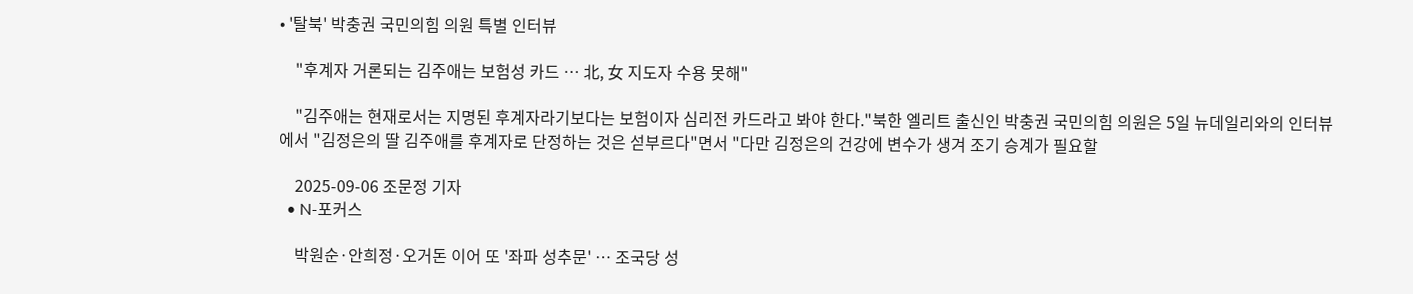• '탈북' 박충권 국민의힘 의원 특별 인터뷰

    "후계자 거론되는 김주애는 보험성 카드 … 北, 女 지도자 수용 못해"

    "김주애는 현재로서는 지명된 후계자라기보다는 보험이자 심리전 카드라고 봐야 한다."북한 엘리트 출신인 박충권 국민의힘 의원은 5일 뉴데일리와의 인터뷰에서 "김정은의 딸 김주애를 후계자로 단정하는 것은 섣부르다"면서 "다만 김정은의 건강에 변수가 생겨 조기 승계가 필요할

    2025-09-06 조문정 기자
  • N-포커스

    박원순·안희정·오거돈 이어 또 '좌파 성추문' … 조국당 성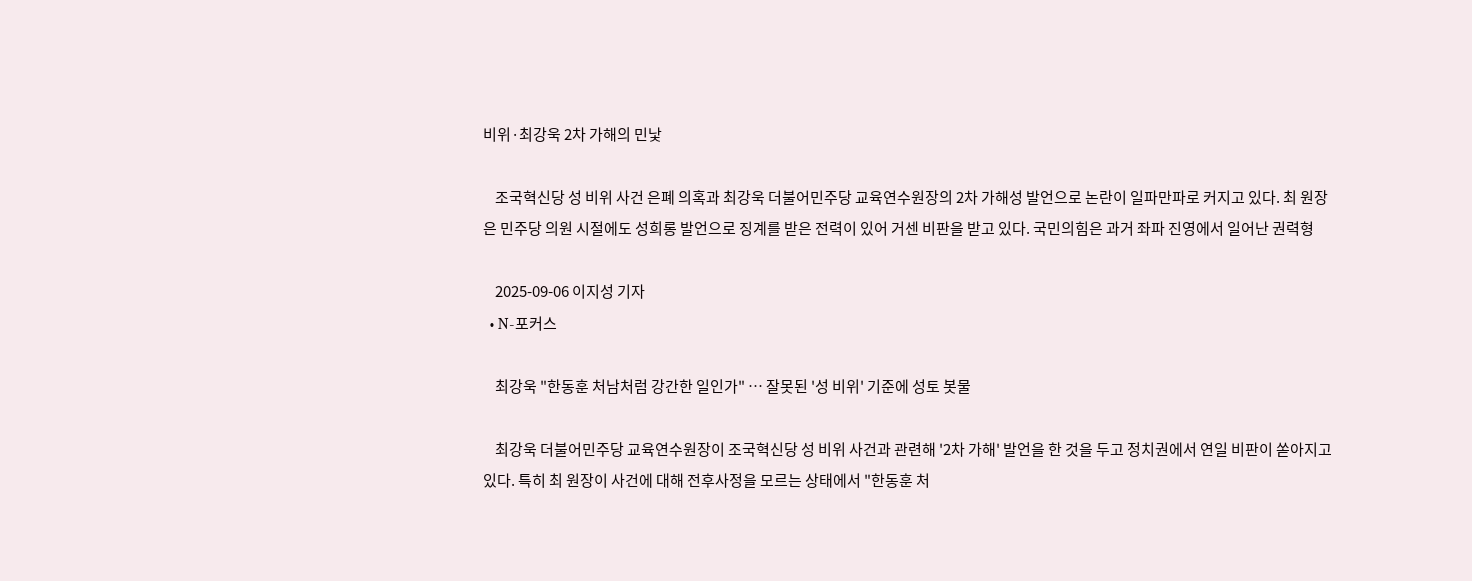비위·최강욱 2차 가해의 민낯

    조국혁신당 성 비위 사건 은폐 의혹과 최강욱 더불어민주당 교육연수원장의 2차 가해성 발언으로 논란이 일파만파로 커지고 있다. 최 원장은 민주당 의원 시절에도 성희롱 발언으로 징계를 받은 전력이 있어 거센 비판을 받고 있다. 국민의힘은 과거 좌파 진영에서 일어난 권력형

    2025-09-06 이지성 기자
  • N-포커스

    최강욱 "한동훈 처남처럼 강간한 일인가" … 잘못된 '성 비위' 기준에 성토 봇물

    최강욱 더불어민주당 교육연수원장이 조국혁신당 성 비위 사건과 관련해 '2차 가해' 발언을 한 것을 두고 정치권에서 연일 비판이 쏟아지고 있다. 특히 최 원장이 사건에 대해 전후사정을 모르는 상태에서 "한동훈 처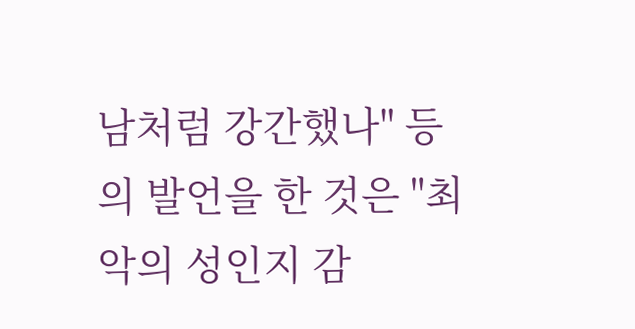남처럼 강간했나" 등의 발언을 한 것은 "최악의 성인지 감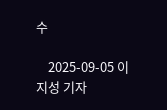수

    2025-09-05 이지성 기자